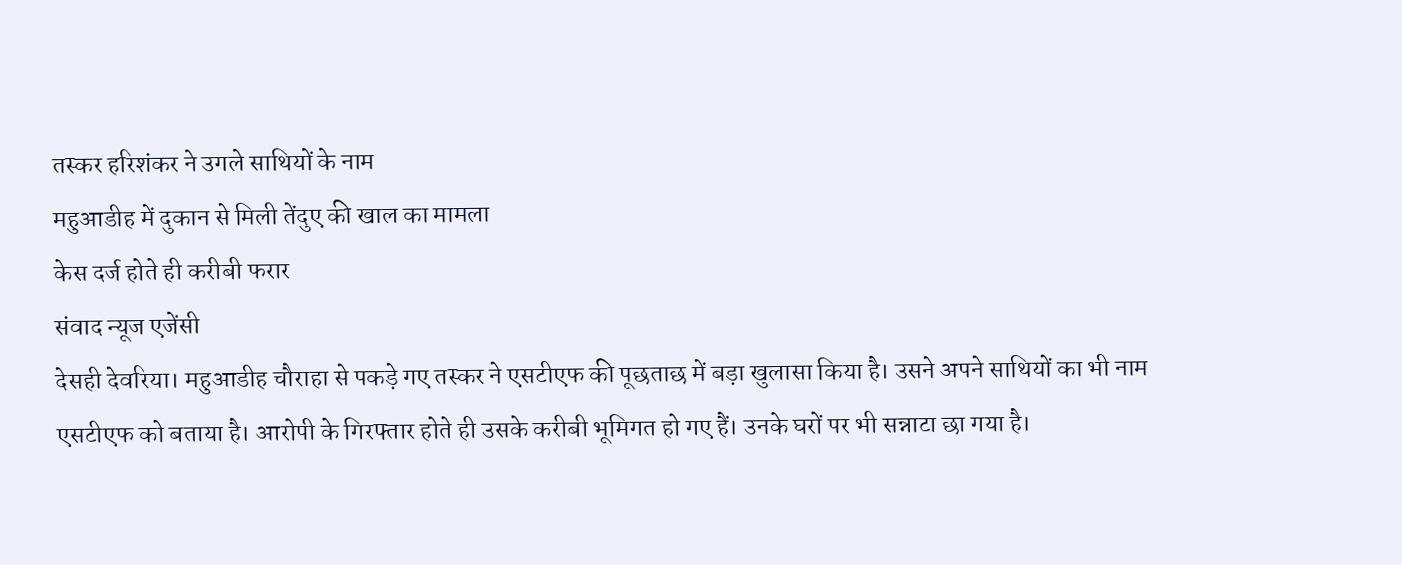तस्कर हरिशंकर ने उगले साथियों के नाम
महुआडीह में दुकान से मिली तेंदुए की खाल का मामला
केस दर्ज होते ही करीबी फरार
संवाद न्यूज एजेंसी
देसही देवरिया। महुआडीह चौराहा से पकड़े गए तस्कर ने एसटीएफ की पूछताछ में बड़ा खुलासा किया है। उसने अपने साथियों का भी नाम एसटीएफ को बताया है। आरोपी के गिरफ्तार होते ही उसके करीबी भूमिगत हो गए हैं। उनके घरों पर भी सन्नाटा छा गया है।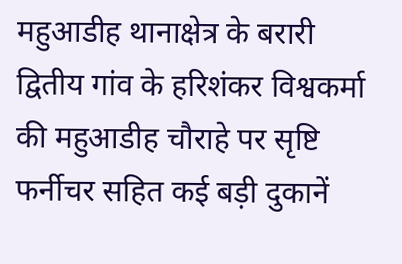महुआडीह थानाक्षेत्र के बरारी द्वितीय गांव के हरिशंकर विश्वकर्मा की महुआडीह चौराहे पर सृष्टि फर्नीचर सहित कई बड़ी दुकानें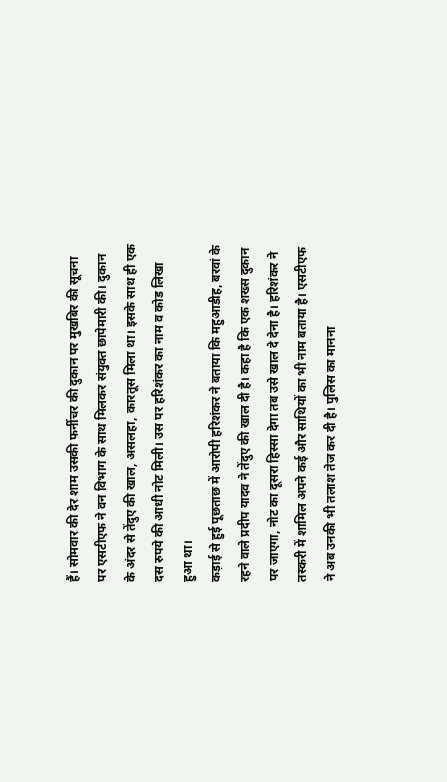हैं। सोमवार की देर शाम उसकी फर्नीचर की दुकान पर मुखबिर की सूचना पर एसटीएफ ने वन विभाग के साथ मिलकर संयुक्त छापेमारी की। दुकान के अंदर से तेंदुए की खाल, असलहा, कारतूस मिला था। इसके साथ ही एक दस रुपये की आधी नोट मिली। उस पर हरिशंकर का नाम व कोड लिखा हुआ था।
कड़ाई से हुई पूछताछ में आरोपी हरिशंकर ने बताया कि महुआडीह, बरवां के रहने वाले प्रदीप यादव ने तेंदुए की खाल दी है। कहा है कि एक शख्स दुकान पर जाएगा, नोट का दूसरा हिस्सा देगा तब उसे खाल दे देना है। हरिशंकर ने तस्करी में शामिल अपने कई और साथियों का भी नाम बताया है। एसटीएफ ने अब उनकी भी तलाश तेज कर दी है। पुलिस का मानना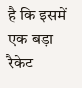है कि इसमें एक बड़ा रैकेट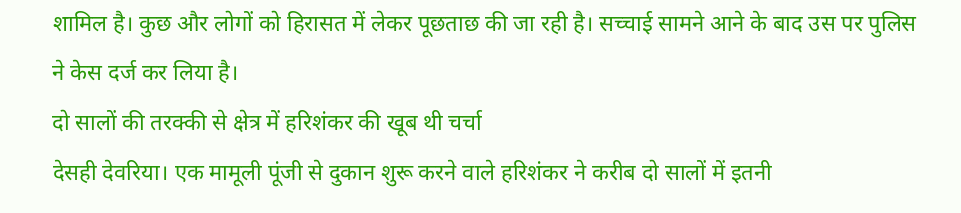शामिल है। कुछ और लोगों को हिरासत में लेकर पूछताछ की जा रही है। सच्चाई सामने आने के बाद उस पर पुलिस ने केस दर्ज कर लिया है।
दो सालों की तरक्की से क्षेत्र में हरिशंकर की खूब थी चर्चा
देसही देवरिया। एक मामूली पूंजी से दुकान शुरू करने वाले हरिशंकर ने करीब दो सालों में इतनी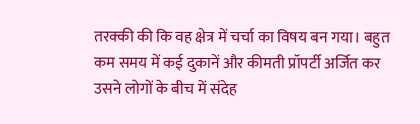तरक्की की कि वह क्षेत्र में चर्चा का विषय बन गया। बहुत कम समय में कई दुकानें और कीमती प्रॉपर्टी अर्जित कर उसने लोगों के बीच में संदेह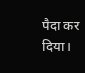पैदा कर दिया।